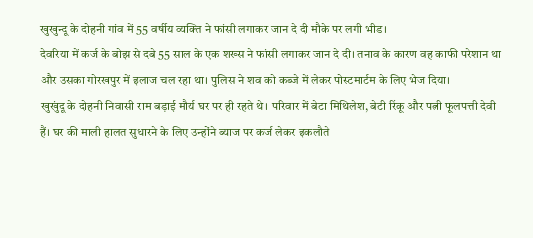खुखुन्दू के दोहनी गांव में 55 वर्षीय व्यक्ति ने फांसी लगाकर जान दे दी मौके पर लगी भीड।
देवरिया में कर्ज के बोझ से दबे 55 साल के एक शख्स ने फांसी लगाकर जान दे दी। तनाव के कारण वह काफी परेशान था और उसका गोरखपुर में इलाज चल रहा था। पुलिस ने शव को कब्जे में लेकर पोस्टमार्टम के लिए भेज दिया।
खुखुंदू के दोहनी निवासी राम बड़ाई मौर्य घर पर ही रहते थे। परिवार में बेटा मिथिलेश, बेटी रिंकू और पत्नी फूलपत्ती देवी हैं। घर की माली हालत सुधारने के लिए उन्होंने ब्याज पर कर्ज लेकर इकलौते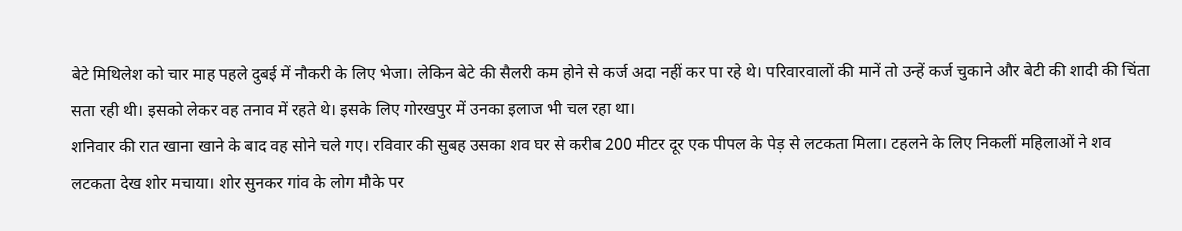बेटे मिथिलेश को चार माह पहले दुबई में नौकरी के लिए भेजा। लेकिन बेटे की सैलरी कम होने से कर्ज अदा नहीं कर पा रहे थे। परिवारवालों की मानें तो उन्हें कर्ज चुकाने और बेटी की शादी की चिंता सता रही थी। इसको लेकर वह तनाव में रहते थे। इसके लिए गोरखपुर में उनका इलाज भी चल रहा था।
शनिवार की रात खाना खाने के बाद वह सोने चले गए। रविवार की सुबह उसका शव घर से करीब 200 मीटर दूर एक पीपल के पेड़ से लटकता मिला। टहलने के लिए निकलीं महिलाओं ने शव लटकता देख शोर मचाया। शोर सुनकर गांव के लोग मौके पर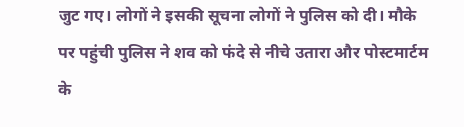जुट गए। लोगों ने इसकी सूचना लोगों ने पुलिस को दी। मौके पर पहुंची पुलिस ने शव को फंदे से नीचे उतारा और पोस्टमार्टम के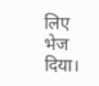लिए भेज दिया।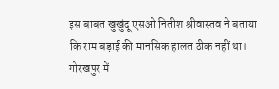इस बाबत खुखुंदू एसओ नितीश श्रीवास्तव ने बताया कि राम बड़ाई की मानसिक हालत ठीक नहीं था। गोरखपुर में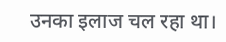उनका इलाज चल रहा था।